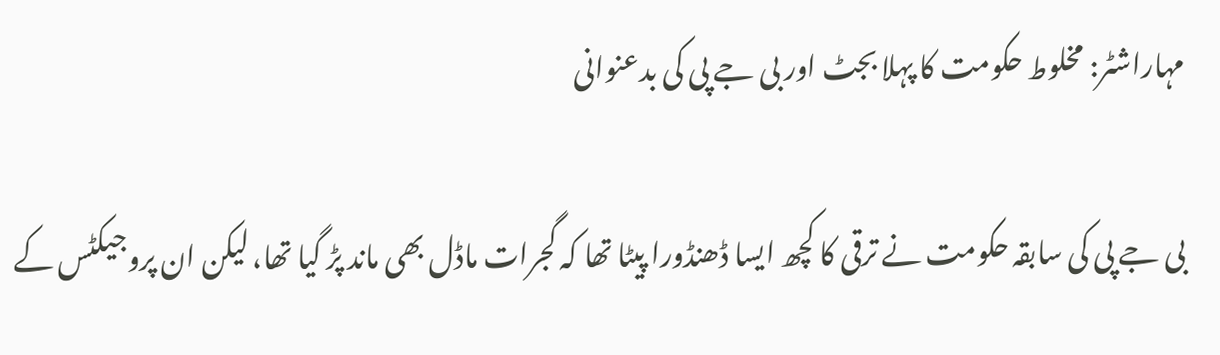مہاراشٹر: مخلوط حکومت کا پہلا بجٹ اور بی جے پی کی بدعنوانی

بی جے پی کی سابقہ حکومت نے ترقی کا کچھ ایسا ڈھنڈورا پیٹا تھا کہ گجرات ماڈل بھی ماند پڑ گیا تھا، لیکن ان پروجیکٹس کے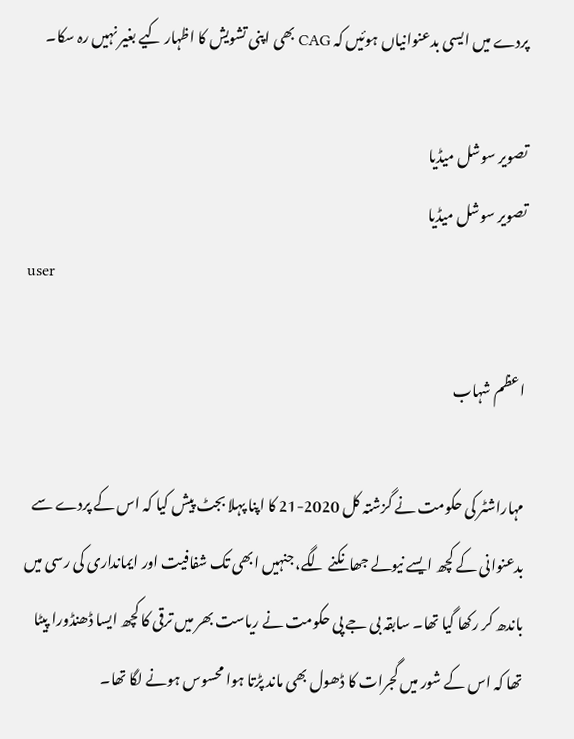پردے میں ایسی بدعنوانیاں ہوئیں کہ CAG بھی اپنی تشویش کا اظہار کیے بغیر نہیں رہ سکا۔

تصویر سوشل میڈیا
تصویر سوشل میڈیا
user

اعظم شہاب

مہاراشٹر کی حکومت نے گزشتہ کل 2020-21 کا اپنا پہلا بجٹ پیش کیا کہ اس کے پردے سے بدعنوانی کے کچھ ایسے نیولے جھانکنے لگے، جنہیں ابھی تک شفافیت اور ایمانداری کی رسی میں باندھ کر رکھا گیا تھا۔ سابقہ بی جے پی حکومت نے ریاست بھر میں ترقی کا کچھ ایسا ڈھنڈورا پیٹا تھا کہ اس کے شور میں گجرات کا ڈھول بھی ماند پڑتا ہوا محسوس ہونے لگا تھا۔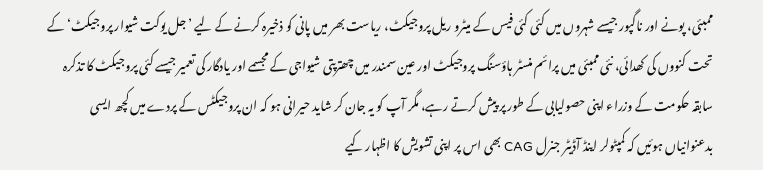ممبئی، پونے اور ناگپور جیسے شہروں میں کئی کئی فیس کے میٹرو ریل پروجیکٹ، ریاست بھر میں پانی کو ذخیرہ کرنے کے لیے ’جل یوکت شیوار پروجیکٹ‘ کے تحت کنووں کی کھدائی، نئی ممبئی میں پرائم منسٹر ہاؤسنگ پروجیکٹ اور عین سمندر میں چھترپتی شیواجی کے مجسمے اور یادگار کی تعمیر جیسے کئی پروجیکٹ کا تذکرہ سابقہ حکومت کے وزراء اپنی حصولیابی کے طور پر پیش کرتے رہے، مگر آپ کو یہ جان کر شاید حیرانی ہو کہ ان پروجیکٹس کے پردے میں کچھ ایسی بدعنوانیاں ہوئیں کہ کمپٹولر اینڈ آڈیٹر جنرل CAG بھی اس پر اپنی تشویش کا اظہار کیے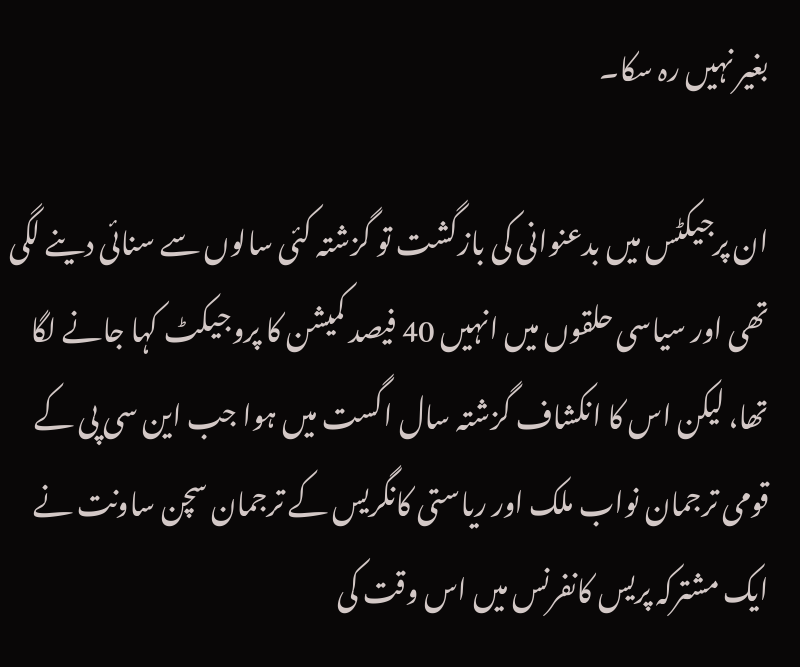بغیر نہیں رہ سکا۔

ان پرجیکٹس میں بدعنوانی کی بازگشت تو گزشتہ کئی سالوں سے سنائی دینے لگی تھی اور سیاسی حلقوں میں انہیں 40 فیصد کمیشن کا پروجیکٹ کہا جانے لگا تھا، لیکن اس کا انکشاف گزشتہ سال اگست میں ہوا جب این سی پی کے قومی ترجمان نواب ملک اور ریاستی کانگریس کے ترجمان سچن ساونت نے ایک مشترکہ پریس کانفرنس میں اس وقت کی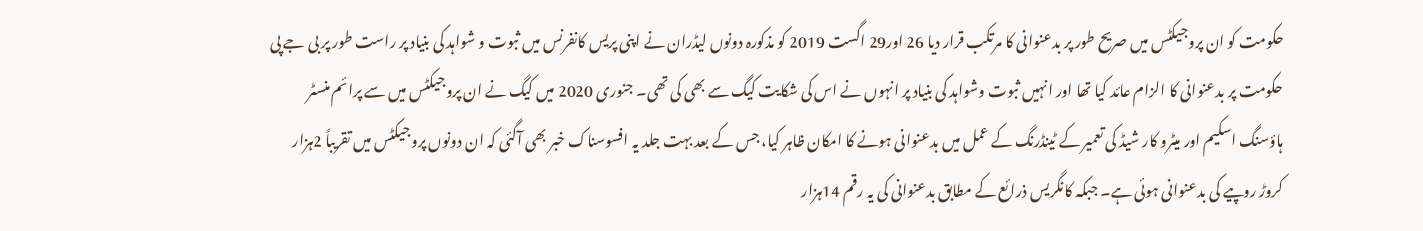حکومت کو ان پروجیکٹس میں صریح طور پر بدعنوانی کا مرتکب قرار دیا 26 اور29 اگست 2019 کو مذکورہ دونوں لیڈران نے اپنی پریس کانفرنس میں ثبوت و شواہد کی بنیاد پر راست طور پر بی جے پی حکومت پر بدعنوانی کا الزام عائد کیا تھا اور انہیں ثبوت وشواہد کی بنیاد پر انہوں نے اس کی شکایت کیگ سے بھی کی تھی۔ جنوری 2020 میں کیگ نے ان پروجیکٹس میں سے پرائم منسٹر ہاؤسنگ اسکیم اور میٹرو کار شیڈ کی تعمیر کے ٹینڈرنگ کے عمل میں بدعنوانی ہونے کا امکان ظاہر کیا، جس کے بعد بہت جلد یہ افسوسناک خبر بھی آگئی کہ ان دونوں پروجیکٹس میں تقریباً 2ہزار کروڑ روپیے کی بدعنوانی ہوئی ہے۔ جبکہ کانگریس ذرائع کے مطابق بدعنوانی کی یہ رقم 14ہزار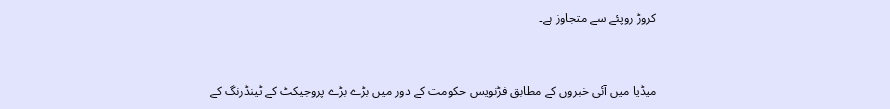کروڑ روپئے سے متجاوز ہے۔


میڈیا میں آئی خبروں کے مطابق فڑنویس حکومت کے دور میں بڑے بڑے پروجیکٹ کے ٹینڈرنگ کے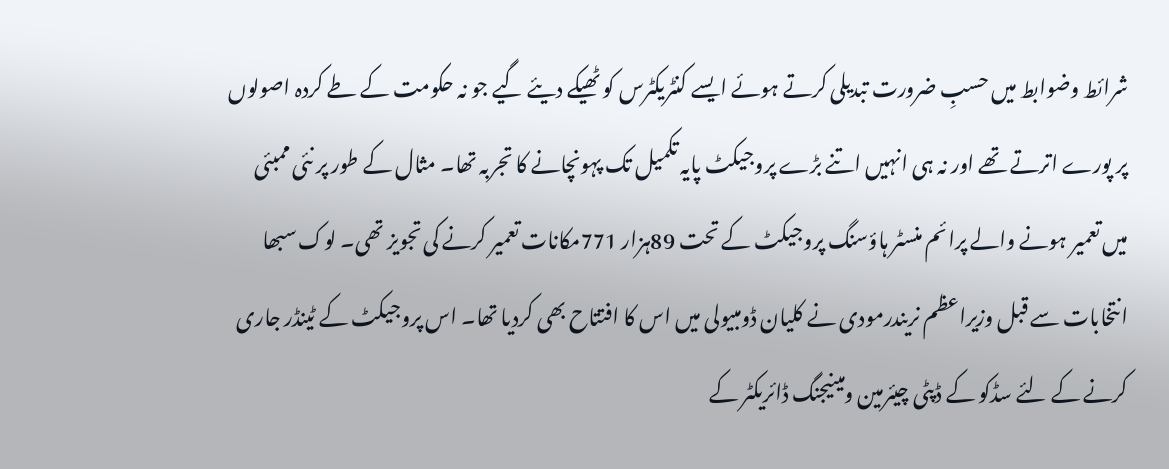شرائط وضوابط میں حسبِ ضرورت تبدیلی کرتے ہوئے ایسے کنٹریکٹرس کو ٹھیکے دیئے گیے جو نہ حکومت کے طے کردہ اصولوں پر پورے اترتے تھے اور نہ ہی انہیں اتنے بڑے پروجیکٹ پایہ تکمیل تک پہونچانے کا تجربہ تھا۔ مثال کے طور پر نئی ممبئی میں تعمیر ہونے والے پرائم منسٹر ہاؤسنگ پروجیکٹ کے تحت 89ہزار 771مکانات تعمیر کرنے کی تجویز تھی۔ لوک سبھا انتخابات سے قبل وزیراعظم نریندرمودی نے کلیان ڈومبیولی میں اس کا افتتاح بھی کردیا تھا۔ اس پروجیکٹ کے ٹینڈر جاری کرنے کے لئے سڈکو کے ڈپٹی چیئرمین ومینیجنگ ڈائریکٹر کے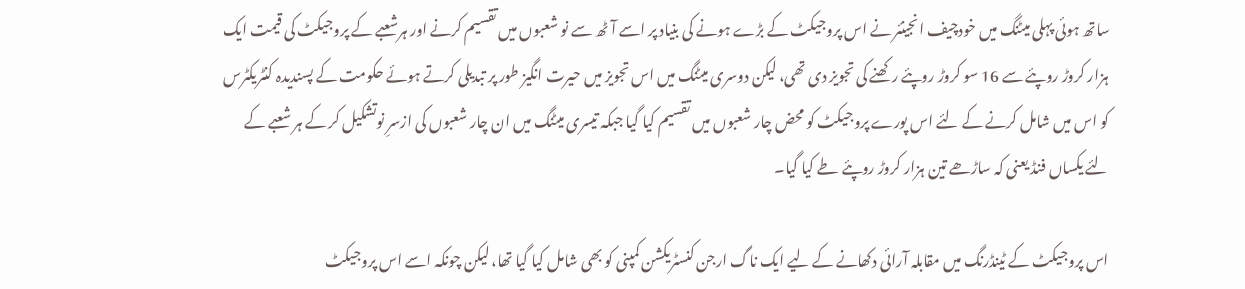ساتھ ہوئی پہلی میٹنگ میں خودچیف انجینئر نے اس پروجیکٹ کے بڑے ہونے کی بنیاد پر اسے آٹھ سے نو شعبوں میں تقسیم کرنے اور ہرشعبے کے پروجیکٹ کی قیمت ایک ہزار کروڑ روپئے سے 16 سو کروڑ روپئے رکھنے کی تجویز دی تھی، لیکن دوسری میٹنگ میں اس تجویز میں حیرت انگیز طور پر تبدیلی کرتے ہوئے حکومت کے پسندیدہ کنٹریکٹرس کو اس میں شامل کرنے کے لئے اس پورے پروجیکٹ کو محض چار شعبوں میں تقسیم کیا گیا جبکہ تیسری میٹنگ میں ان چار شعبوں کی ازسرِ نوتشکیل کر کے ہر شعبے کے لئے یکساں فنڈ یعنی کہ ساڑھے تین ہزار کروڑ روپئے طے کیا گیا۔

اس پروجیکٹ کے ٹینڈرنگ میں مقابلہ آرائی دکھانے کے لیے ایک ناگ ارجن کنسٹریکشن کمپنی کو بھی شامل کیا گیا تھا، لیکن چونکہ اسے اس پروجیکٹ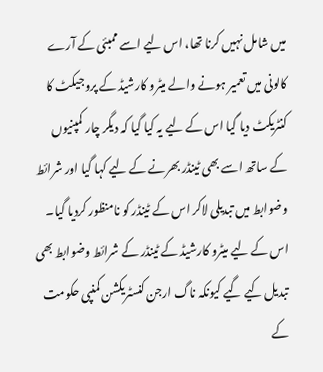میں شامل نہیں کرنا تھا، اس لیے اسے ممبئی کے آرے کالونی میں تعمیر ہونے والے میٹرو کارشیڈ کے پروجیکٹ کا کنٹریکٹ دیا گیا اس کے لیے یہ کیا گیا کہ دیگر چار کمپنیوں کے ساتھ اسے بھی ٹینڈر بھرنے کے لیے کہا گیا اور شرائط وضوابط میں تبدیلی لاکر اس کے ٹینڈر کو نامنظور کردیا گیا۔ اس کے لیے میٹرو کارشیڈ کے ٹینڈر کے شرائط وضوابط بھی تبدیل کیے گیے کیونکہ ناگ ارجن کنسٹریکشن کمنپی حکومت کے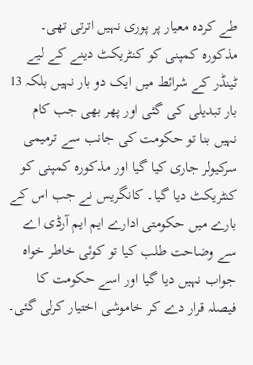طے کردہ معیار پر پوری نہیں اترتی تھی۔ مذکورہ کمپنی کو کنٹریکٹ دینے کے لیے ٹینڈر کے شرائط میں ایک دو بار نہیں بلکہ 13 بار تبدیلی کی گئی اور پھر بھی جب کام نہیں بنا تو حکومت کی جانب سے ترمیمی سرکیولر جاری کیا گیا اور مذکورہ کمپنی کو کنٹریکٹ دیا گیا۔ کانگریس نے جب اس کے بارے میں حکومتی ادارے ایم ایم آرڈی اے سے وضاحت طلب کیا تو کوئی خاطر خواہ جواب نہیں دیا گیا اور اسے حکومت کا فیصلہ قرار دے کر خاموشی اختیار کرلی گئی۔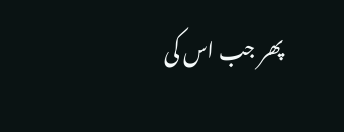پھر جب اس کی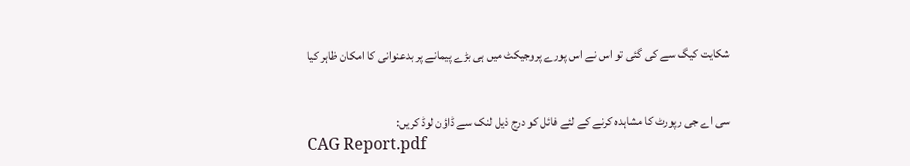شکایت کیگ سے کی گئی تو اس نے اس پورے پروجیکٹ میں ہی بڑے پیمانے پر بدعنوانی کا امکان ظاہر کیا


سی اے جی رپورٹ کا مشاہدہ کرنے کے لئے فائل کو درج ذیل لنک سے ڈاؤن لوڈ کریں:
CAG Report.pdf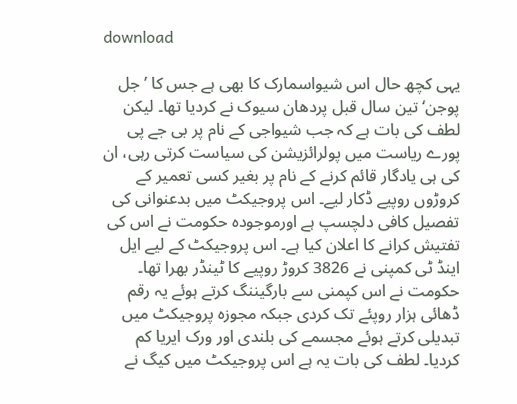download

یہی کچھ حال اس شیواسمارک کا بھی ہے جس کا ’جل پوجن‘ تین سال قبل پردھان سیوک نے کردیا تھا۔ لیکن لطف کی بات ہے کہ جب شیواجی کے نام پر بی جے پی پورے ریاست میں پولرائزیشن کی سیاست کرتی رہی، ان کی ہی یادگار قائم کرنے کے نام پر بغیر کسی تعمیر کے کروڑوں روپیے ڈکار لیے۔ اس پروجیکٹ میں بدعنوانی کی تفصیل کافی دلچسپ ہے اورموجودہ حکومت نے اس کی تفتیش کرانے کا اعلان کیا ہے۔ اس پروجیکٹ کے لیے ایل اینڈ ٹی کمپنی نے 3826 کروڑ روپیے کا ٹینڈر بھرا تھا۔ حکومت نے اس کپمنی سے بارگیننگ کرتے ہوئے یہ رقم ڈھائی ہزار روپئے تک کردی جبکہ مجوزہ پروجیکٹ میں تبدیلی کرتے ہوئے مجسمے کی بلندی اور ورک ایریا کم کردیا۔ لطف کی بات یہ ہے اس پروجیکٹ میں کیگ نے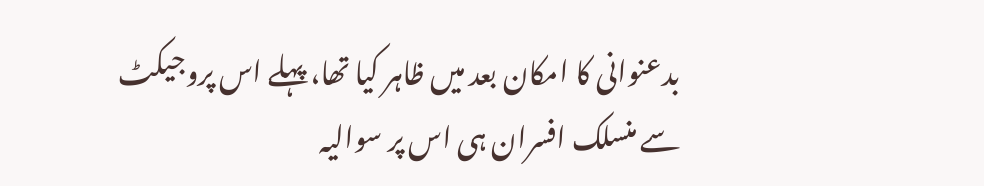بدعنوانی کا امکان بعد میں ظاہر کیا تھا، پہلے اس پروجیکٹ سے منسلک افسران ہی اس پر سوالیہ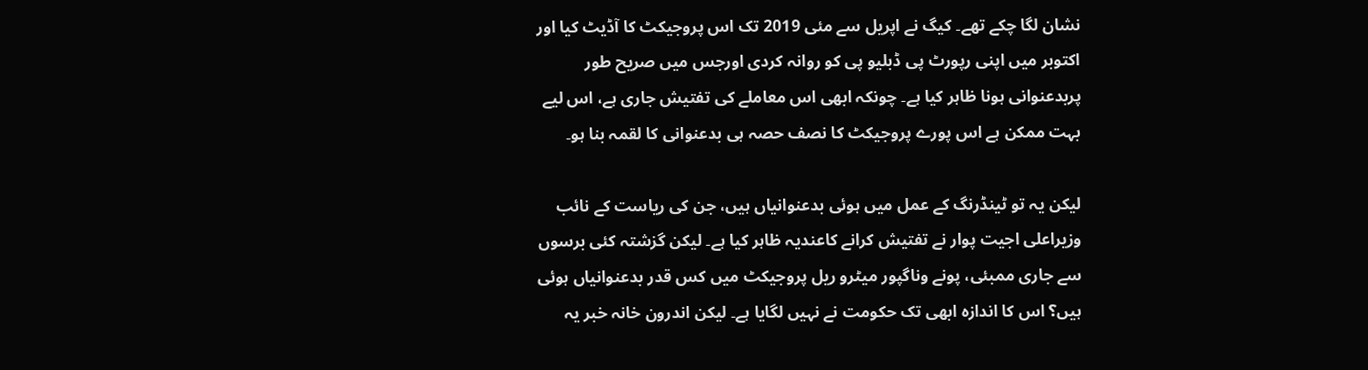نشان لگا چکے تھے۔ کیگ نے اپریل سے مئی 2019 تک اس پروجیکٹ کا آڈیٹ کیا اور اکتوبر میں اپنی رپورٹ پی ڈبلیو پی کو روانہ کردی اورجس میں صریح طور پربدعنوانی ہونا ظاہر کیا ہے۔ چونکہ ابھی اس معاملے کی تفتیش جاری ہے، اس لیے بہت ممکن ہے اس پورے پروجیکٹ کا نصف حصہ ہی بدعنوانی کا لقمہ بنا ہو۔

لیکن یہ تو ٹینڈرنگ کے عمل میں ہوئی بدعنوانیاں ہیں، جن کی ریاست کے نائب وزیراعلی اجیت پوار نے تفتیش کرانے کاعندیہ ظاہر کیا ہے۔ لیکن گزشتہ کئی برسوں سے جاری ممبئی، پونے وناگپور میٹرو ریل پروجیکٹ میں کس قدر بدعنوانیاں ہوئی ہیں؟ اس کا اندازہ ابھی تک حکومت نے نہیں لگایا ہے۔ لیکن اندرون خانہ خبر یہ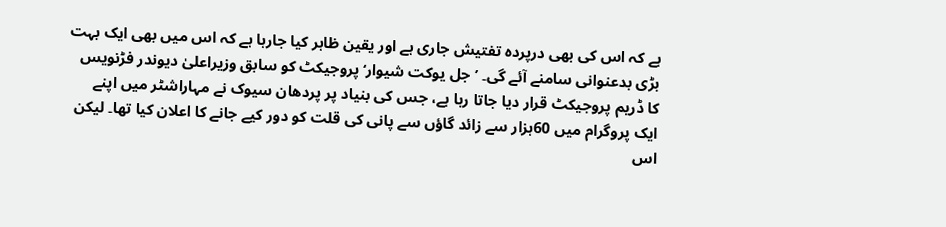ہے کہ اس کی بھی درپردہ تفتیش جاری ہے اور یقین ظاہر کیا جارہا ہے کہ اس میں بھی ایک بہت بڑی بدعنوانی سامنے آئے گی۔ ’جل یوکت شیوار‘ پروجیکٹ کو سابق وزیراعلیٰ دیوندر فڑنویس کا ڈریم پروجیکٹ قرار دیا جاتا رہا ہے، جس کی بنیاد پر پردھان سیوک نے مہاراشٹر میں اپنے ایک پروگرام میں 60ہزار سے زائد گاؤں سے پانی کی قلت کو دور کیے جانے کا اعلان کیا تھا۔ لیکن اس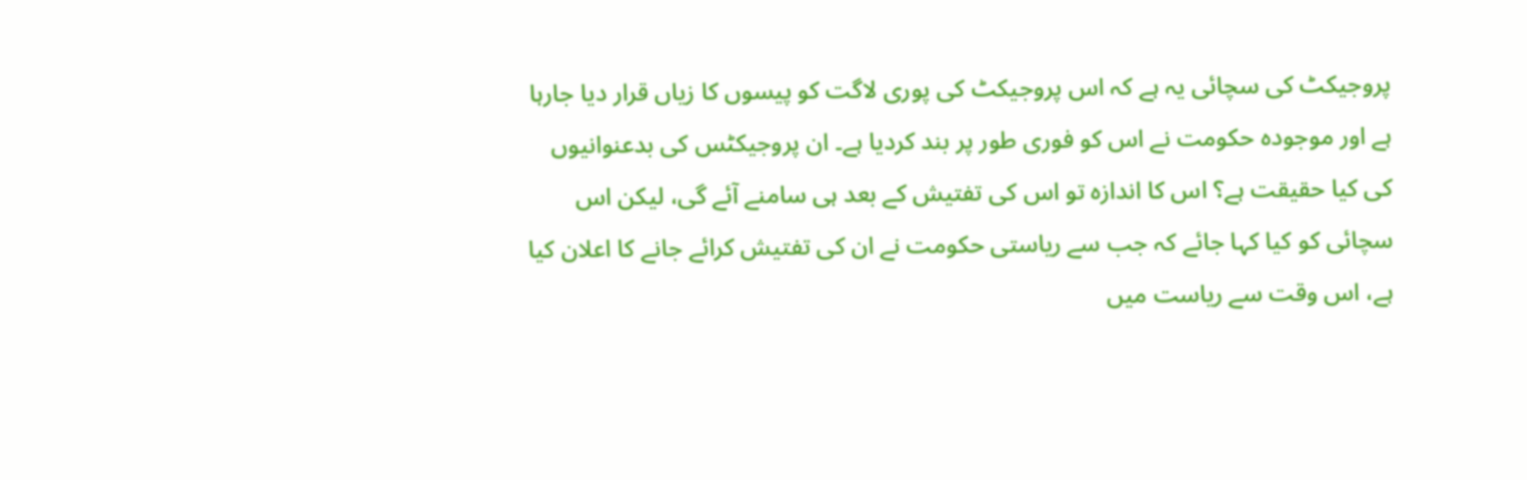پروجیکٹ کی سچائی یہ ہے کہ اس پروجیکٹ کی پوری لاگت کو پیسوں کا زیاں قرار دیا جارہا ہے اور موجودہ حکومت نے اس کو فوری طور پر بند کردیا ہے۔ ان پروجیکٹس کی بدعنوانیوں کی کیا حقیقت ہے؟ اس کا اندازہ تو اس کی تفتیش کے بعد ہی سامنے آئے گی، لیکن اس سچائی کو کیا کہا جائے کہ جب سے ریاستی حکومت نے ان کی تفتیش کرائے جانے کا اعلان کیا ہے، اس وقت سے ریاست میں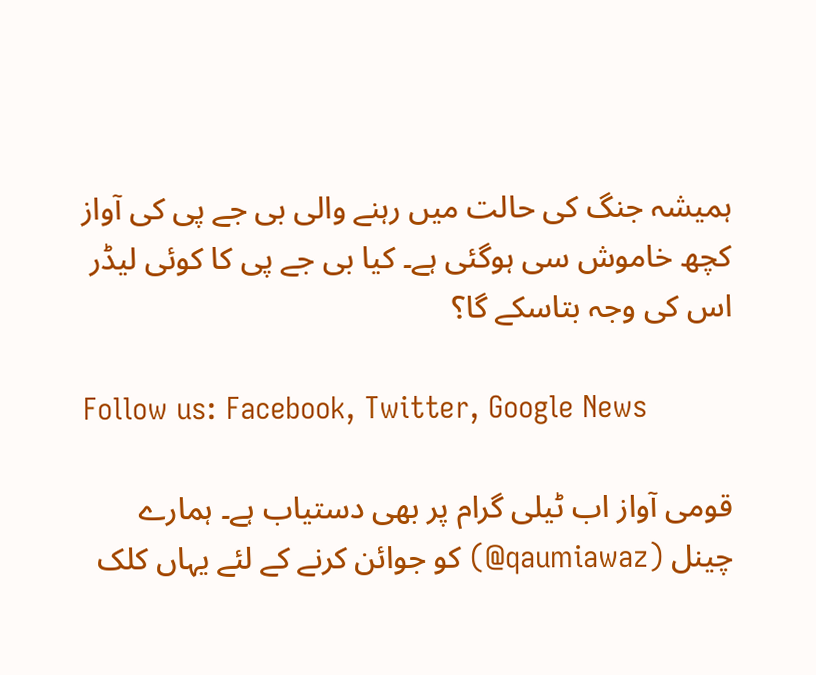ہمیشہ جنگ کی حالت میں رہنے والی بی جے پی کی آواز کچھ خاموش سی ہوگئی ہے۔ کیا بی جے پی کا کوئی لیڈر اس کی وجہ بتاسکے گا؟

Follow us: Facebook, Twitter, Google News

قومی آواز اب ٹیلی گرام پر بھی دستیاب ہے۔ ہمارے چینل (qaumiawaz@) کو جوائن کرنے کے لئے یہاں کلک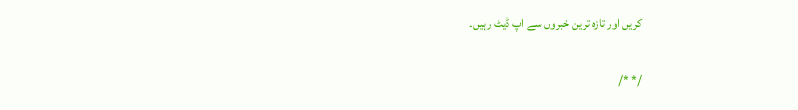کریں اور تازہ ترین خبروں سے اپ ڈیٹ رہیں۔


/* */